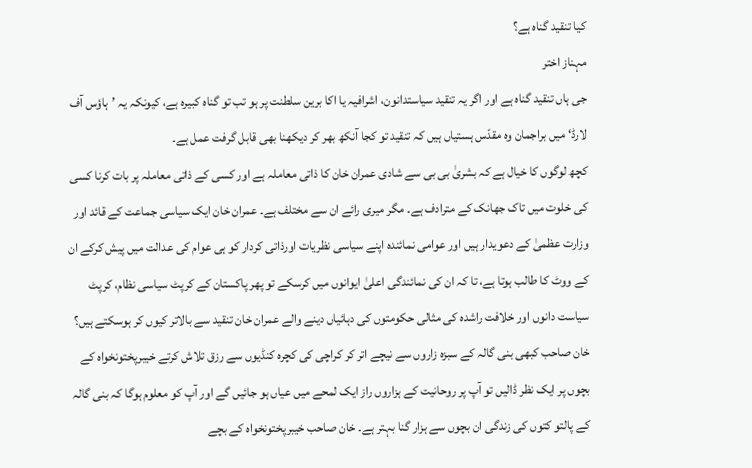کیا تنقید گناہ ہے؟
مہناز اختر
جی ہاں تنقید گناہ ہے اور اگر یہ تنقید سیاستدانون، اشرافیہ یا اکا برین سلطنت پر ہو تب تو گناہ کبیرہ ہے، کیونکہ یہ ’ہاؤس آف لارڈ‘ میں براجمان وہ مقدّس ہستیاں ہیں کہ تنقید تو کجا آنکھ بھر کر دیکھنا بھی قابل گرفت عمل ہے۔
کچھ لوگوں کا خیال ہے کہ بشریٰ بی بی سے شادی عمران خان کا ذاتی معاملہ ہے اور کسی کے ذاتی معاملہ پر بات کرنا کسی کی خلوت میں تاک جھانک کے مترادف ہے۔ مگر میری رائے ان سے مختلف ہے۔ عمران خان ایک سیاسی جماعت کے قائد اور وزارت عظمیٰ کے دعویدار ہیں اور عوامی نمائندہ اپنے سیاسی نظریات اورذاتی کردار کو ہی عوام کی عدالت میں پیش کرکے ان کے ووٹ کا طالب ہوتا ہے، تا کہ ان کی نمائندگی اعلیٰ ایوانوں میں کرسکے تو پھر پاکستان کے کرپٹ سیاسی نظام، کرپٹ سیاست دانوں اور خلافت راشدہ کی مثالی حکومتوں کی دہائیاں دینے والے عمران خان تنقید سے بالاتر کیوں کر ہوسکتے ہیں؟
خان صاحب کبھی بنی گالہ کے سبزہ زاروں سے نیچے اتر کر کراچی کی کچرہ کنڈیوں سے رزق تلاش کرتے خیبرپختونخواہ کے بچوں پر ایک نظر ڈالیں تو آپ پر روحانیت کے ہزاروں راز ایک لمحے میں عیاں ہو جائیں گے اور آپ کو معلوم ہوگا کہ بنی گالہ کے پالتو کتوں کی زندگی ان بچوں سے ہزار گنا بہتر ہے۔ خان صاحب خیبرپختونخواہ کے بچے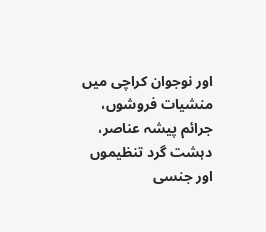اور نوجوان کراچی میں منشیات فروشوں، جرائم پیشہ عناصر، دہشت گرد تنظیموں اور جنسی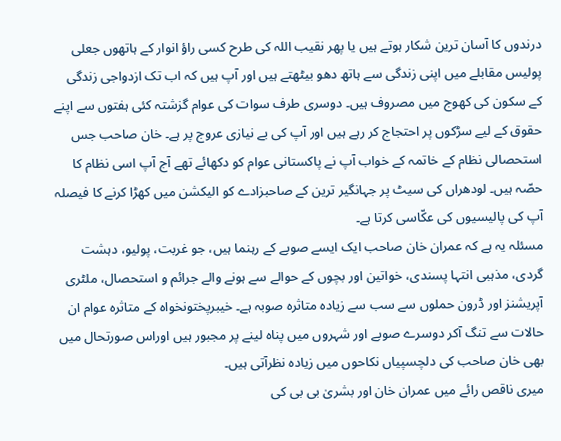درندوں کا آسان ترین شکار ہوتے ہیں یا پھر نقیب اللہ کی طرح کسی راؤ انوار کے ہاتھوں جعلی پولیس مقابلے میں اپنی زندگی سے ہاتھ دھو بیٹھتے ہیں اور آپ ہیں کہ اب تک ازدواجی زندگی کے سکون کی کھوج میں مصروف ہیں۔ دوسری طرف سوات کی عوام گزشتہ کئی ہفتوں سے اپنے حقوق کے لیے سڑکوں پر احتجاج کر رہے ہیں اور آپ کی بے نیازی عروج پر ہے۔ خان صاحب جس استحصالی نظام کے خاتمہ کے خواب آپ نے پاکستانی عوام کو دکھائے تھے آج آپ اسی نظام کا حصّہ ہیں۔ لودھراں کی سیٹ پر جہانگیر ترین کے صاحبزادے کو الیکشن میں کھڑا کرنے کا فیصلہ آپ کی پالیسیوں کی عکّاسی کرتا ہے۔
مسئلہ یہ ہے کہ عمران خان صاحب ایک ایسے صوبے کے رہنما ہیں، جو غربت، پولیو، دہشت گردی، مذہبی انتہا پسندی، خواتین اور بچوں کے حوالے سے ہونے والے جرائم و استحصال، ملٹری آپریشنز اور ڈرون حملوں سے سب سے زیادہ متاثرہ صوبہ ہے۔ خیبرپختونخواہ کے متاثرہ عوام ان حالات سے تنگ آکر دوسرے صوبے اور شہروں میں پناہ لینے پر مجبور ہیں اوراس صورتحال میں بھی خان صاحب کی دلچسپیاں نکاحوں میں زیادہ نظرآتی ہیں۔
میری ناقص رائے میں عمران خان اور بشریٰ بی بی کی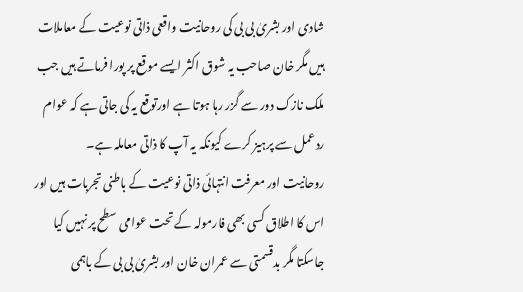شادی اور بشریٰ بی بی کی روحانیت واقعی ذاتی نوعیت کے معاملات ہیں مگر خان صاحب یہ شوق اکثر ایسے موقع پر پورا فرماتے ہیں جب ملک نازک دور سے گزر رہا ہوتا ہے اورتوقع یہ کی جاتی ہے کہ عوام ردعمل سے پرہیز کرے کیونکہ یہ آپ کا ذاتی معاملہ ہے۔
روحانیت اور معرفت انتہائی ذاتی نوعیت کے باطنی تجربات ہیں اور اس کا اطلاق کسی بھی فارمولہ کے تحت عوامی سطح پر نہیں کیا جاسکتا مگر بدقسمتی سے عمران خان اور بشریٰ بی بی کے باہمی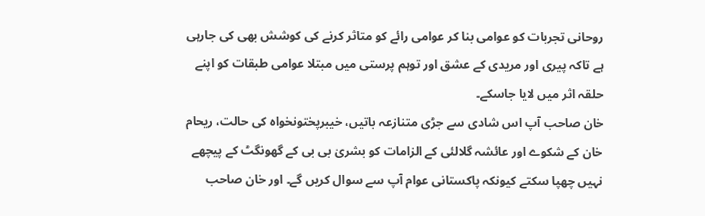روحانی تجربات کو عوامی بنا کر عوامی رائے کو متاثر کرنے کی کوشش بھی کی جارہی ہے تاکہ پیری اور مریدی کے عشق اور توہم پرستی میں مبتلا عوامی طبقات کو اپنے حلقہ اثر میں لایا جاسکے۔
خان صاحب آپ اس شادی سے جڑی متنازعہ باتیں، خیبرپختونخواہ کی حالت، ریحام خان کے شکوے اور عائشہ گلالئی کے الزامات کو بشریٰ بی بی کے گھونگٹ کے پیچھے نہیں چھپا سکتے کیونکہ پاکستانی عوام آپ سے سوال کریں گے۔ اور خان صاحب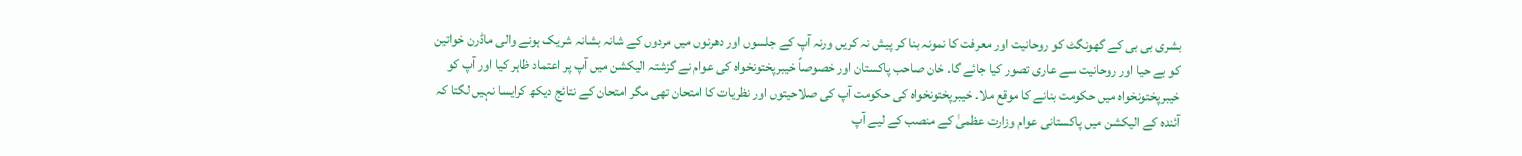بشری بی بی کے گھونگٹ کو روحانیت اور معرفت کا نمونہ بنا کر پیش نہ کریں ورنہ آپ کے جلسوں اور دھرنوں میں مردوں کے شانہ بشانہ شریک ہونے والی ماڈرن خواتین کو بے حیا اور روحانیت سے عاری تصور کیا جائے گا۔ خان صاحب پاکستان اور خصوصاً خیبرپختونخواہ کی عوام نے گزشتہ الیکشن میں آپ پر اعتماد ظاہر کیا اور آپ کو خیبرپختونخواہ میں حکومت بنانے کا موقع ملا۔ خیبرپختونخواہ کی حکومت آپ کی صلاحیتوں اور نظریات کا امتحان تھی مگر امتحان کے نتائج دیکھ کرایسا نہیں لگتا کہ آئندہ کے الیکشن میں پاکستانی عوام وزارت عظمیٰ کے منصب کے لیے آپ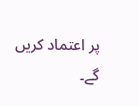پر اعتماد کریں گے۔